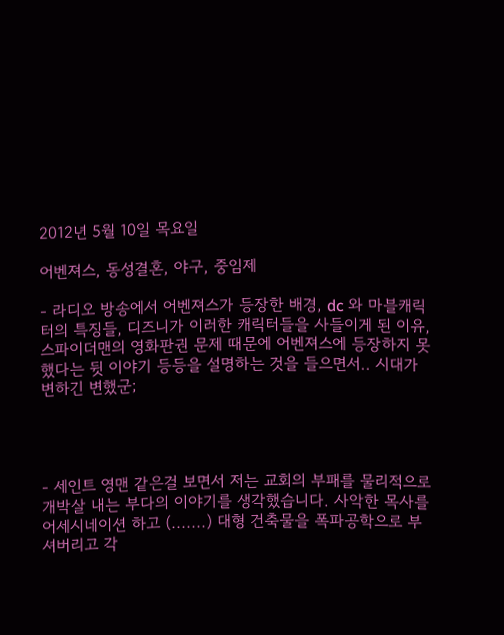2012년 5월 10일 목요일

어벤져스, 동성결혼, 야구, 중임제

- 라디오 방송에서 어벤져스가 등장한 배경, dc 와 마블캐릭터의 특징들, 디즈니가 이러한 캐릭터들을 사들이게 된 이유, 스파이더맨의 영화판권 문제 때문에 어벤져스에 등장하지 못했다는 뒷 이야기 등등을 설명하는 것을 들으면서.. 시대가 변하긴 변했군;




- 세인트 영맨 같은걸 보면서 저는 교회의 부패를 물리적으로 개박살 내는 부다의 이야기를 생각했습니다. 사악한 목사를 어세시네이션 하고 (.......) 대형 건축물을 폭파공학으로 부셔버리고 각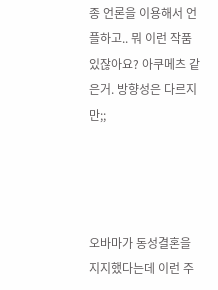종 언론을 이용해서 언플하고.. 뭐 이런 작품 있잖아요? 아쿠메츠 같은거. 방향성은 다르지만;;




오바마가 동성결혼을 지지했다는데 이런 주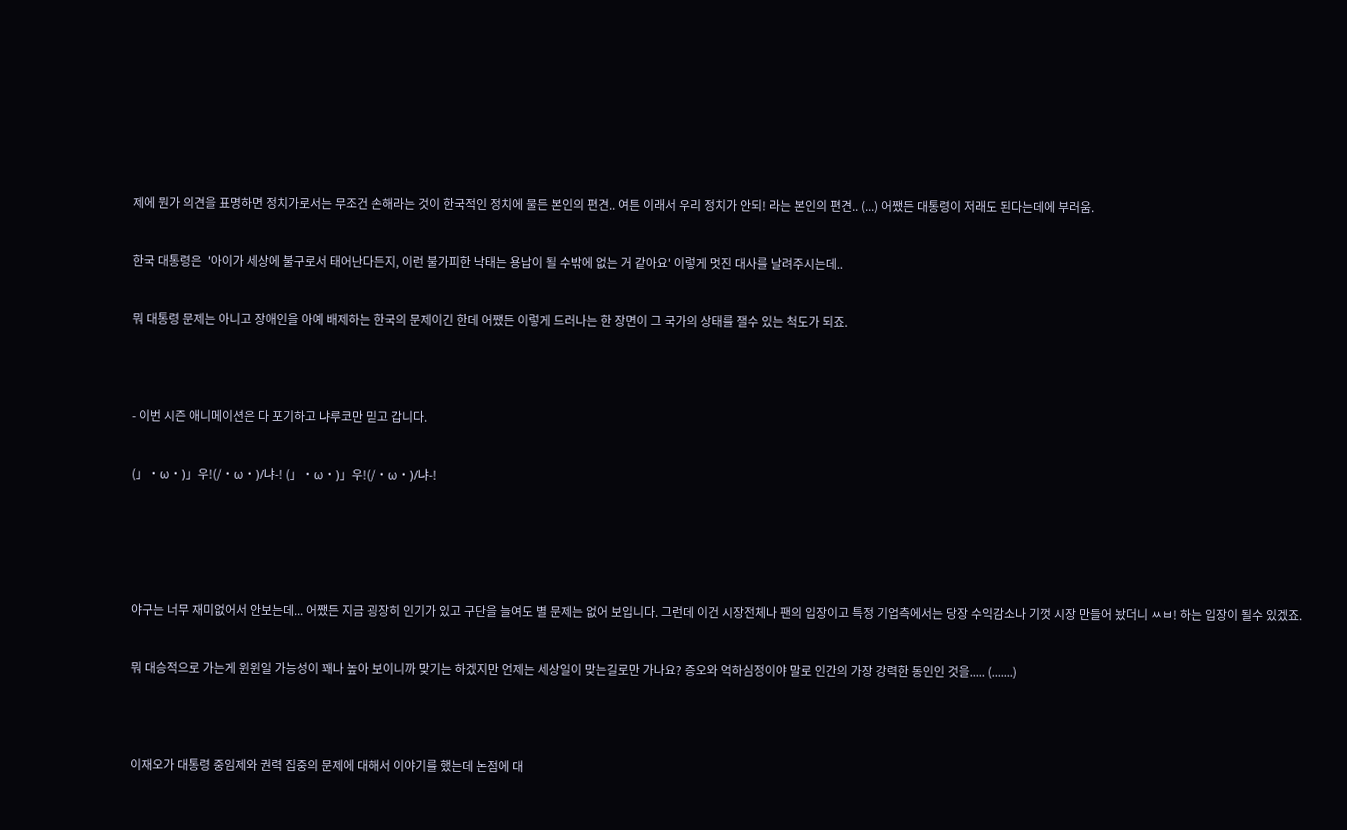제에 뭔가 의견을 표명하면 정치가로서는 무조건 손해라는 것이 한국적인 정치에 물든 본인의 편견.. 여튼 이래서 우리 정치가 안되! 라는 본인의 편견.. (...) 어쨌든 대통령이 저래도 된다는데에 부러움.


한국 대통령은  '아이가 세상에 불구로서 태어난다든지, 이런 불가피한 낙태는 용납이 될 수밖에 없는 거 같아요' 이렇게 멋진 대사를 날려주시는데..


뭐 대통령 문제는 아니고 장애인을 아예 배제하는 한국의 문제이긴 한데 어쨌든 이렇게 드러나는 한 장면이 그 국가의 상태를 잴수 있는 척도가 되죠.




- 이번 시즌 애니메이션은 다 포기하고 냐루코만 믿고 갑니다.


(」・ω・)」우!(/・ω・)/냐-! (」・ω・)」우!(/・ω・)/냐-!






야구는 너무 재미없어서 안보는데... 어쨌든 지금 굉장히 인기가 있고 구단을 늘여도 별 문제는 없어 보입니다. 그런데 이건 시장전체나 팬의 입장이고 특정 기업측에서는 당장 수익감소나 기껏 시장 만들어 놨더니 ㅆㅂ! 하는 입장이 될수 있겠죠.


뭐 대승적으로 가는게 윈윈일 가능성이 꽤나 높아 보이니까 맞기는 하겠지만 언제는 세상일이 맞는길로만 가나요? 증오와 억하심정이야 말로 인간의 가장 강력한 동인인 것을..... (.......)




이재오가 대통령 중임제와 권력 집중의 문제에 대해서 이야기를 했는데 논점에 대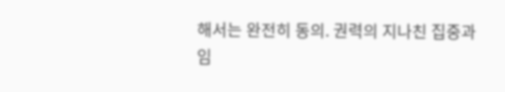해서는 완전히 동의. 권력의 지나친 집중과 임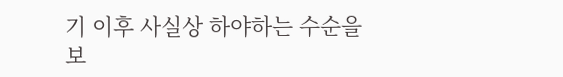기 이후 사실상 하야하는 수순을 보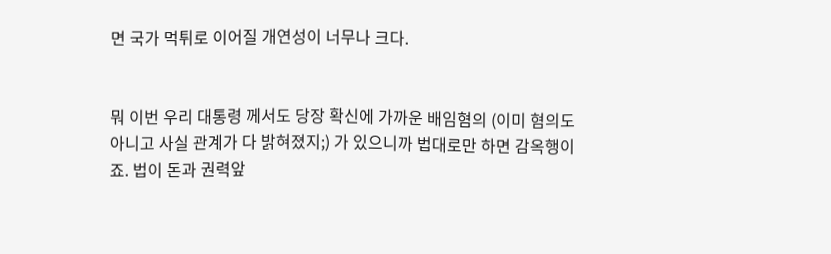면 국가 먹튀로 이어질 개연성이 너무나 크다.


뭐 이번 우리 대통령 께서도 당장 확신에 가까운 배임혐의 (이미 혐의도 아니고 사실 관계가 다 밝혀졌지;) 가 있으니까 법대로만 하면 감옥행이죠. 법이 돈과 권력앞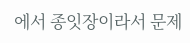에서 종잇장이라서 문제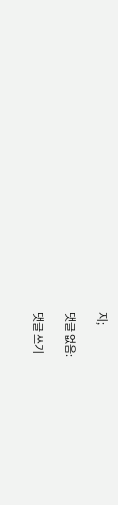지;

댓글 없음:

댓글 쓰기